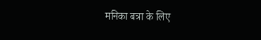मनिका बत्रा के लिए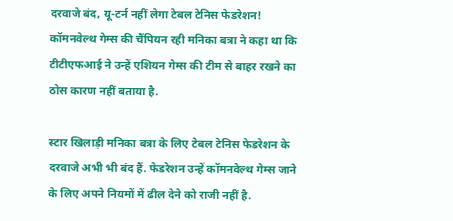दरवाजे बंद, यू-टर्न नहीं लेगा टेबल टेनिस फेडरेशन!
कॉमनवेल्थ गेम्स की चैंपियन रही मनिका बत्रा ने कहा था कि टीटीएफआई ने उन्हें एशियन गेम्स की टीम से बाहर रखने का ठोस कारण नहीं बताया है.

स्टार खिलाड़ी मनिका बत्रा के लिए टेबल टेनिस फेडरेशन के दरवाजे अभी भी बंद हैं. फेडरेशन उन्हें कॉमनवेल्थ गेम्स जाने के लिए अपने नियमों में ढील देने को राजी नहीं है.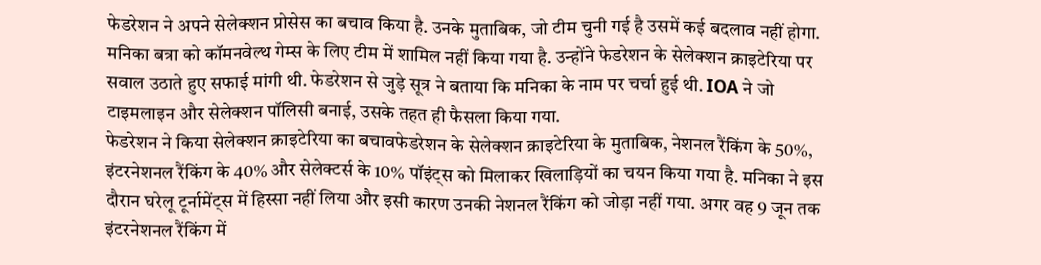फेडरेशन ने अपने सेलेक्शन प्रोसेस का बचाव किया है. उनके मुताबिक, जो टीम चुनी गई है उसमें कई बदलाव नहीं होगा.
मनिका बत्रा को कॉमनवेल्थ गेम्स के लिए टीम में शामिल नहीं किया गया है. उन्होंने फेडरेशन के सेलेक्शन क्राइटेरिया पर सवाल उठाते हुए सफाई मांगी थी. फेडरेशन से जुड़े सूत्र ने बताया कि मनिका के नाम पर चर्चा हुई थी. IOA ने जो टाइमलाइन और सेलेक्शन पॉलिसी बनाई, उसके तहत ही फैसला किया गया.
फेडरेशन ने किया सेलेक्शन क्राइटेरिया का बचावफेडरेशन के सेलेक्शन क्राइटेरिया के मुताबिक, नेशनल रैंकिंग के 50%, इंटरनेशनल रैंकिंग के 40% और सेलेक्टर्स के 10% पॉइंट्स को मिलाकर खिलाड़ियों का चयन किया गया है. मनिका ने इस दौरान घरेलू टूर्नामेंट्स में हिस्सा नहीं लिया और इसी कारण उनकी नेशनल रैंकिंग को जोड़ा नहीं गया. अगर वह 9 जून तक इंटरनेशनल रैंकिंग में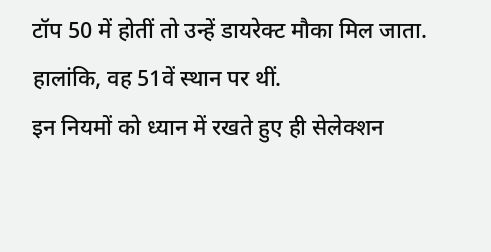टॉप 50 में होतीं तो उन्हें डायरेक्ट मौका मिल जाता. हालांकि, वह 51वें स्थान पर थीं.
इन नियमों को ध्यान में रखते हुए ही सेलेक्शन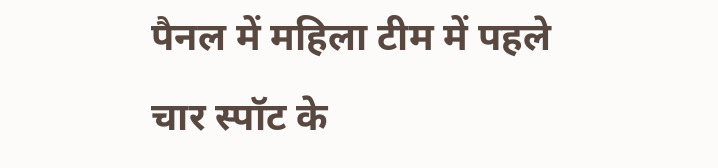पैनल में महिला टीम में पहले चार स्पॉट के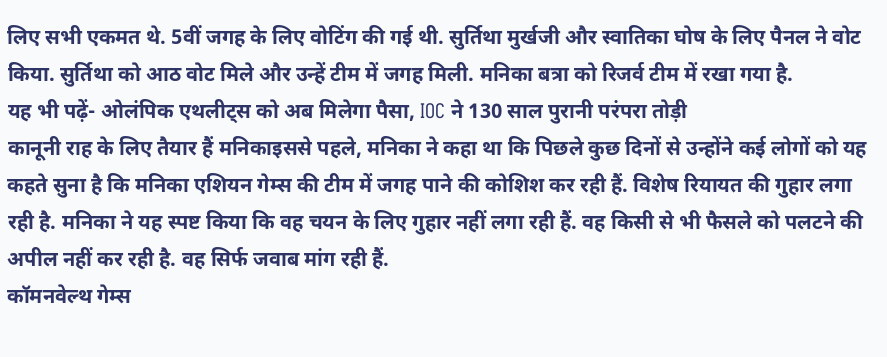लिए सभी एकमत थे. 5वीं जगह के लिए वोटिंग की गई थी. सुर्तिथा मुर्खजी और स्वातिका घोष के लिए पैनल ने वोट किया. सुर्तिथा को आठ वोट मिले और उन्हें टीम में जगह मिली. मनिका बत्रा को रिजर्व टीम में रखा गया है.
यह भी पढ़ें- ओलंपिक एथलीट्स को अब मिलेगा पैसा, IOC ने 130 साल पुरानी परंपरा तोड़ी
कानूनी राह के लिए तैयार हैं मनिकाइससे पहले, मनिका ने कहा था कि पिछले कुछ दिनों से उन्होंने कई लोगों को यह कहते सुना है कि मनिका एशियन गेम्स की टीम में जगह पाने की कोशिश कर रही हैं. विशेष रियायत की गुहार लगा रही है. मनिका ने यह स्पष्ट किया कि वह चयन के लिए गुहार नहीं लगा रही हैं. वह किसी से भी फैसले को पलटने की अपील नहीं कर रही है. वह सिर्फ जवाब मांग रही हैं.
कॉमनवेल्थ गेम्स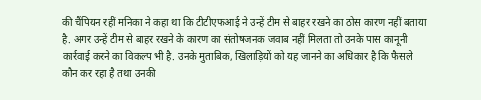की चैंपियन रहीं मनिका ने कहा था कि टीटीएफआई ने उन्हें टीम से बाहर रखने का ठोस कारण नहीं बताया है. अगर उन्हें टीम से बाहर रखने के कारण का संतोषजनक जवाब नहीं मिलता तो उनके पास कानूनी कार्रवाई करने का विकल्प भी है. उनके मुताबिक, खिलाड़ियों को यह जानने का अधिकार है कि फैसले कौन कर रहा है तथा उनकी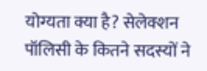योग्यता क्या है? सेलेक्शन पॉलिसी के कितने सदस्यों ने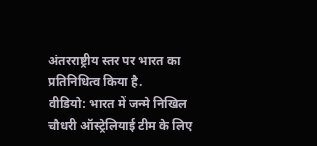अंतरराष्ट्रीय स्तर पर भारत का प्रतिनिधित्व किया है.
वीडियो: भारत में जन्मे निखिल चौधरी ऑस्ट्रेलियाई टीम के लिए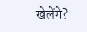खेलेंगे?